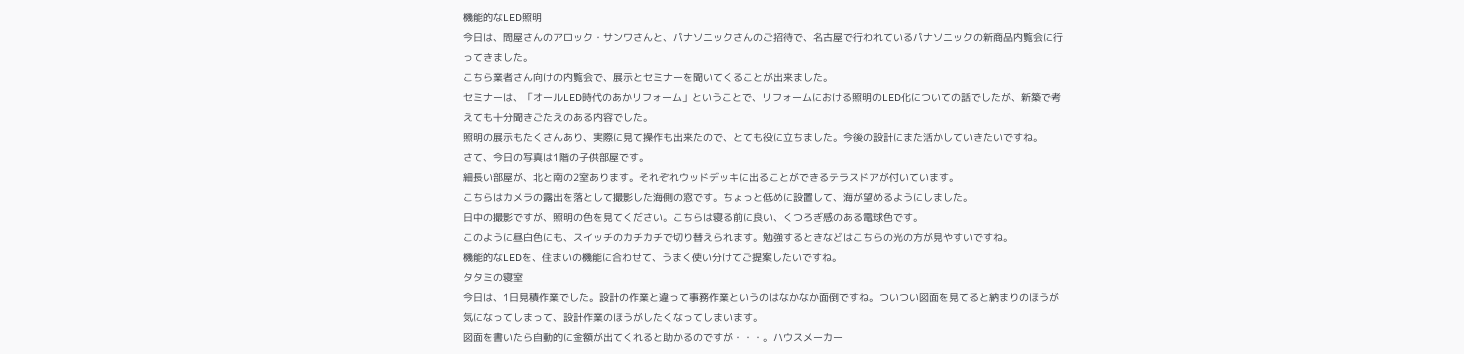機能的なLED照明
今日は、問屋さんのアロック・サンワさんと、パナソニックさんのご招待で、名古屋で行われているパナソニックの新商品内覧会に行ってきました。
こちら業者さん向けの内覧会で、展示とセミナーを聞いてくることが出来ました。
セミナーは、「オールLED時代のあかリフォーム」ということで、リフォームにおける照明のLED化についての話でしたが、新築で考えても十分聞きごたえのある内容でした。
照明の展示もたくさんあり、実際に見て操作も出来たので、とても役に立ちました。今後の設計にまた活かしていきたいですね。
さて、今日の写真は1階の子供部屋です。
細長い部屋が、北と南の2室あります。それぞれウッドデッキに出ることができるテラスドアが付いています。
こちらはカメラの露出を落として撮影した海側の窓です。ちょっと低めに設置して、海が望めるようにしました。
日中の撮影ですが、照明の色を見てください。こちらは寝る前に良い、くつろぎ感のある電球色です。
このように昼白色にも、スイッチのカチカチで切り替えられます。勉強するときなどはこちらの光の方が見やすいですね。
機能的なLEDを、住まいの機能に合わせて、うまく使い分けてご提案したいですね。
タタミの寝室
今日は、1日見積作業でした。設計の作業と違って事務作業というのはなかなか面倒ですね。ついつい図面を見てると納まりのほうが気になってしまって、設計作業のほうがしたくなってしまいます。
図面を書いたら自動的に金額が出てくれると助かるのですが・・・。ハウスメーカー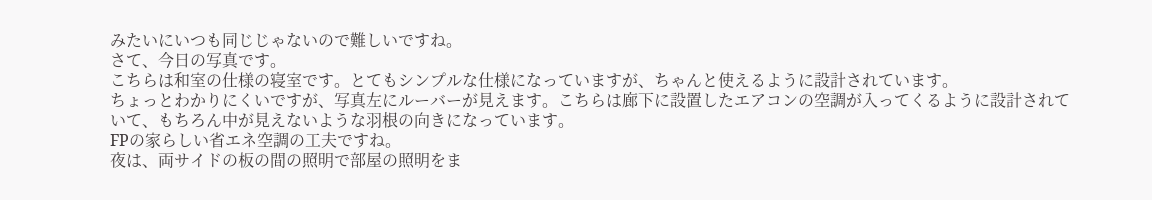みたいにいつも同じじゃないので難しいですね。
さて、今日の写真です。
こちらは和室の仕様の寝室です。とてもシンプルな仕様になっていますが、ちゃんと使えるように設計されています。
ちょっとわかりにくいですが、写真左にルーバーが見えます。こちらは廊下に設置したエアコンの空調が入ってくるように設計されていて、もちろん中が見えないような羽根の向きになっています。
FPの家らしい省エネ空調の工夫ですね。
夜は、両サイドの板の間の照明で部屋の照明をま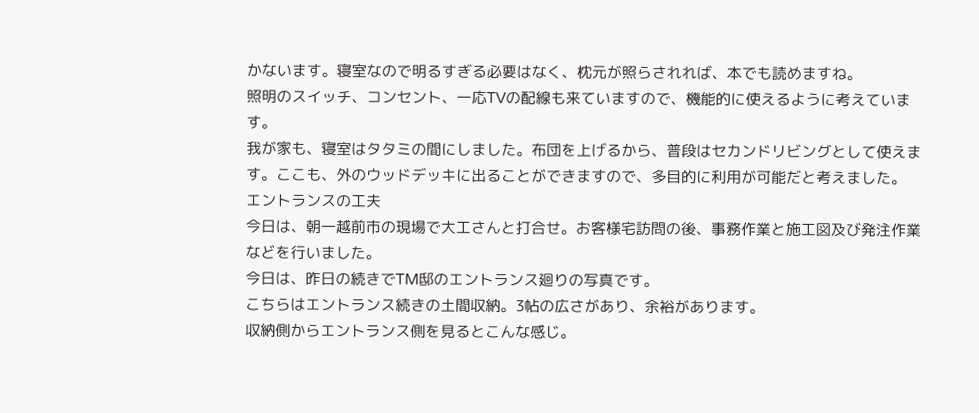かないます。寝室なので明るすぎる必要はなく、枕元が照らされれば、本でも読めますね。
照明のスイッチ、コンセント、一応TVの配線も来ていますので、機能的に使えるように考えています。
我が家も、寝室はタタミの間にしました。布団を上げるから、普段はセカンドリビングとして使えます。ここも、外のウッドデッキに出ることができますので、多目的に利用が可能だと考えました。
エントランスの工夫
今日は、朝一越前市の現場で大工さんと打合せ。お客様宅訪問の後、事務作業と施工図及び発注作業などを行いました。
今日は、昨日の続きでTM邸のエントランス廻りの写真です。
こちらはエントランス続きの土間収納。3帖の広さがあり、余裕があります。
収納側からエントランス側を見るとこんな感じ。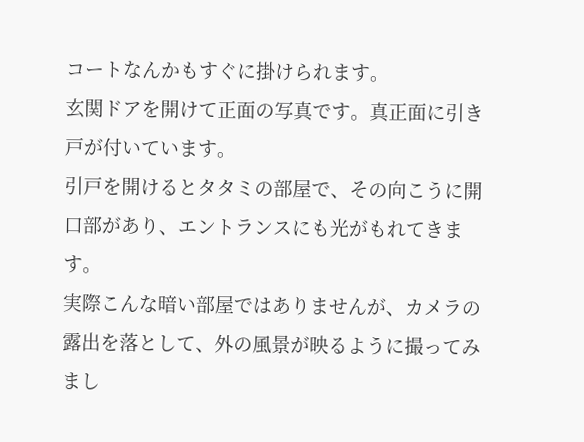コートなんかもすぐに掛けられます。
玄関ドアを開けて正面の写真です。真正面に引き戸が付いています。
引戸を開けるとタタミの部屋で、その向こうに開口部があり、エントランスにも光がもれてきます。
実際こんな暗い部屋ではありませんが、カメラの露出を落として、外の風景が映るように撮ってみまし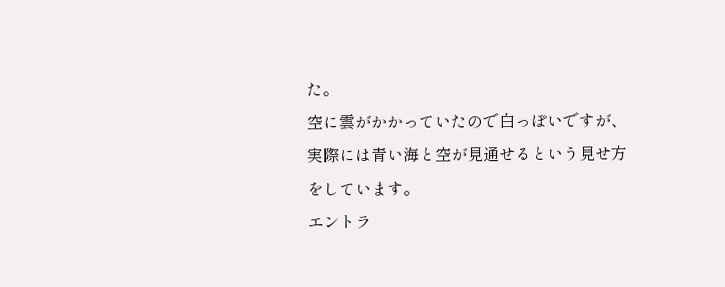た。
空に雲がかかっていたので白っぽいですが、実際には青い海と空が見通せるという見せ方をしています。
エントラ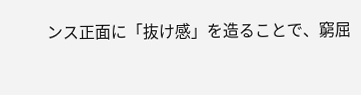ンス正面に「抜け感」を造ることで、窮屈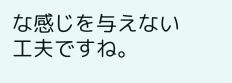な感じを与えない工夫ですね。